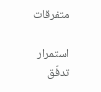متفرقات

استمرار تدفّق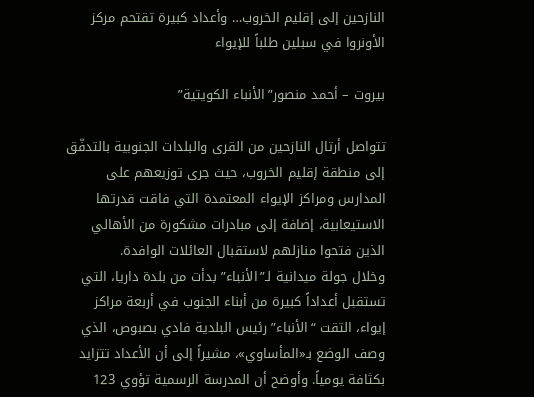النازحين إلى إقليم الخروب… وأعداد كبيرة تقتحم مركز الأونروا في سبلين طلباً للإيواء

بيروت – أحمد منصور”الأنباء الكويتية”

تتواصل أرتال النازحين من القرى والبلدات الجنوبية بالتدفّق إلى منطقة إقليم الخروب، حيث جرى توزيعهم على المدارس ومراكز الإيواء المعتمدة التي فاقت قدرتها الاستيعابية، إضافة إلى مبادرات مشكورة من الأهالي الذين فتحوا منازلهم لاستقبال العائلات الوافدة.
وخلال جولة ميدانية لـ”الأنباء” بدأت من بلدة داريا، التي تستقبل أعداداً كبيرة من أبناء الجنوب في أربعة مراكز إيواء، التقت “الأنباء” رئيس البلدية فادي بصبوص، الذي وصف الوضع بـ«المأساوي»، مشيراً إلى أن الأعداد تتزايد بكثافة يومياً. وأوضح أن المدرسة الرسمية تؤوي 123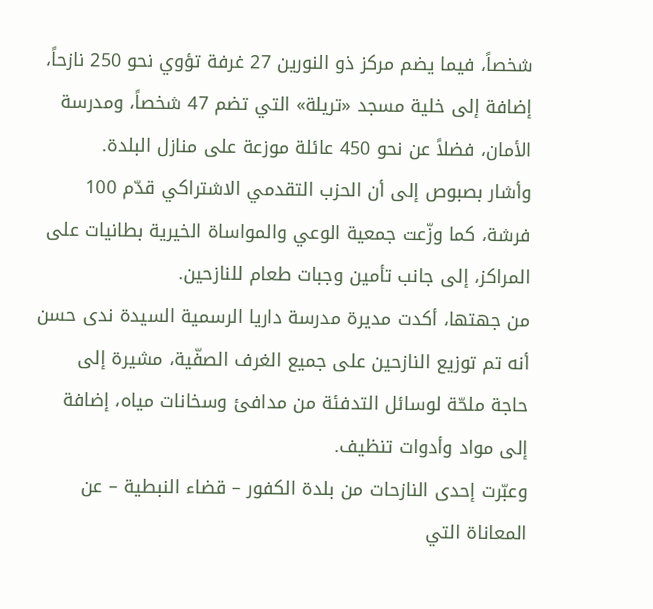شخصاً، فيما يضم مركز ذو النورين 27 غرفة تؤوي نحو 250 نازحاً، إضافة إلى خلية مسجد «تريلة» التي تضم 47 شخصاً، ومدرسة الأمان، فضلاً عن نحو 450 عائلة موزعة على منازل البلدة.
وأشار بصبوص إلى أن الحزب التقدمي الاشتراكي قدّم 100 فرشة، كما وزّعت جمعية الوعي والمواساة الخيرية بطانيات على المراكز، إلى جانب تأمين وجبات طعام للنازحين.
من جهتها، أكدت مديرة مدرسة داريا الرسمية السيدة ندى حسن أنه تم توزيع النازحين على جميع الغرف الصفّية، مشيرة إلى حاجة ملحّة لوسائل التدفئة من مدافئ وسخانات مياه، إضافة إلى مواد وأدوات تنظيف.
وعبّرت إحدى النازحات من بلدة الكفور – قضاء النبطية – عن المعاناة التي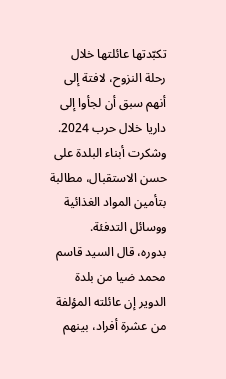تكبّدتها عائلتها خلال رحلة النزوح، لافتة إلى أنهم سبق أن لجأوا إلى داريا خلال حرب 2024. وشكرت أبناء البلدة على حسن الاستقبال، مطالبة بتأمين المواد الغذائية ووسائل التدفئة.
بدوره، قال السيد قاسم محمد ضيا من بلدة الدوير إن عائلته المؤلفة من عشرة أفراد، بينهم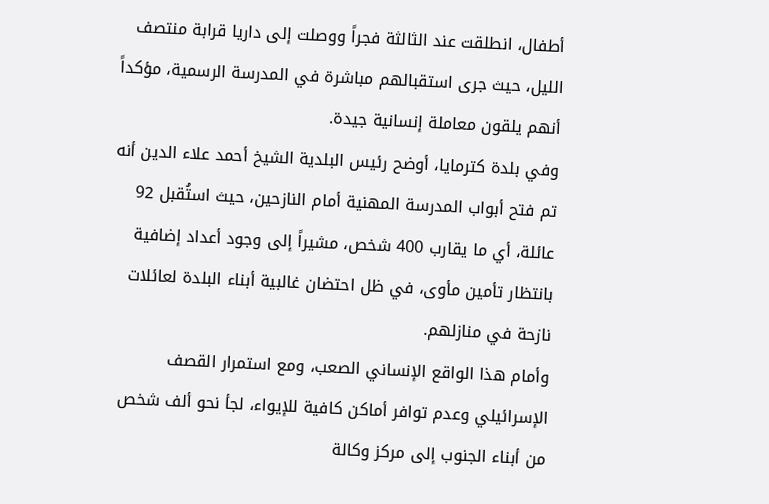أطفال، انطلقت عند الثالثة فجراً ووصلت إلى داريا قرابة منتصف الليل، حيث جرى استقبالهم مباشرة في المدرسة الرسمية، مؤكداً أنهم يلقون معاملة إنسانية جيدة.
وفي بلدة كترمايا، أوضح رئيس البلدية الشيخ أحمد علاء الدين أنه تم فتح أبواب المدرسة المهنية أمام النازحين، حيث استُقبل 92 عائلة، أي ما يقارب 400 شخص، مشيراً إلى وجود أعداد إضافية بانتظار تأمين مأوى، في ظل احتضان غالبية أبناء البلدة لعائلات نازحة في منازلهم.
وأمام هذا الواقع الإنساني الصعب، ومع استمرار القصف الإسرائيلي وعدم توافر أماكن كافية للإيواء، لجأ نحو ألف شخص من أبناء الجنوب إلى مركز وكالة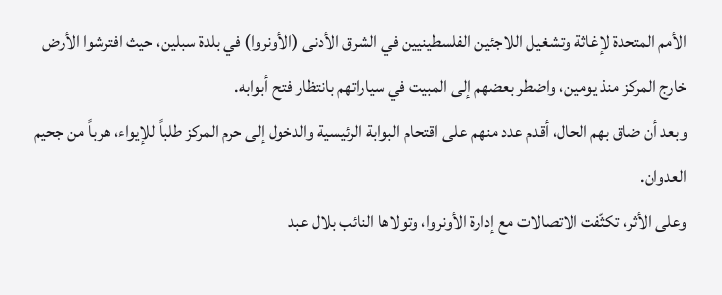الأمم المتحدة لإغاثة وتشغيل اللاجئين الفلسطينيين في الشرق الأدنى (الأونروا) في بلدة سبلين، حيث افترشوا الأرض خارج المركز منذ يومين، واضطر بعضهم إلى المبيت في سياراتهم بانتظار فتح أبوابه.
وبعد أن ضاق بهم الحال، أقدم عدد منهم على اقتحام البوابة الرئيسية والدخول إلى حرم المركز طلباً للإيواء، هرباً من جحيم العدوان.
وعلى الأثر، تكثّفت الاتصالات مع إدارة الأونروا، وتولاها النائب بلال عبد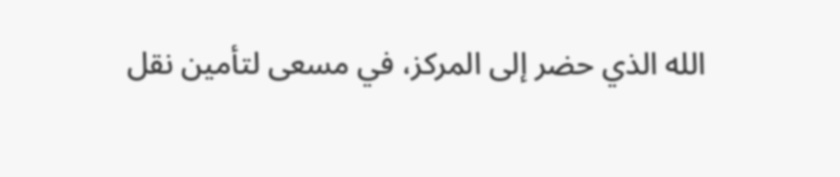الله الذي حضر إلى المركز، في مسعى لتأمين نقل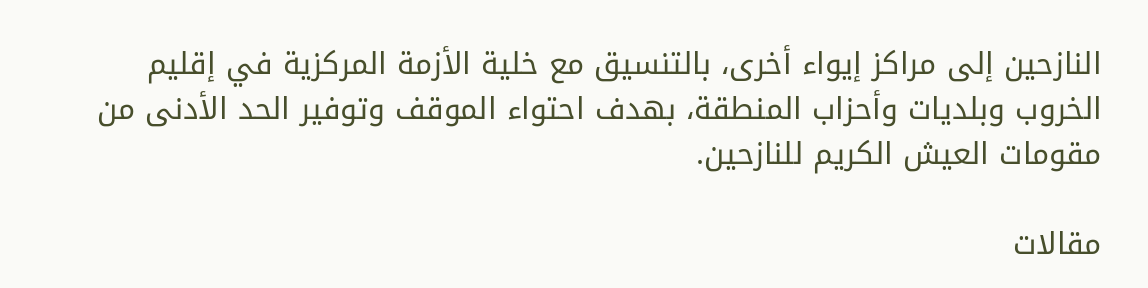النازحين إلى مراكز إيواء أخرى، بالتنسيق مع خلية الأزمة المركزية في إقليم الخروب وبلديات وأحزاب المنطقة، بهدف احتواء الموقف وتوفير الحد الأدنى من مقومات العيش الكريم للنازحين.

مقالات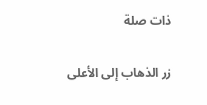ذات صلة

زر الذهاب إلى الأعلى